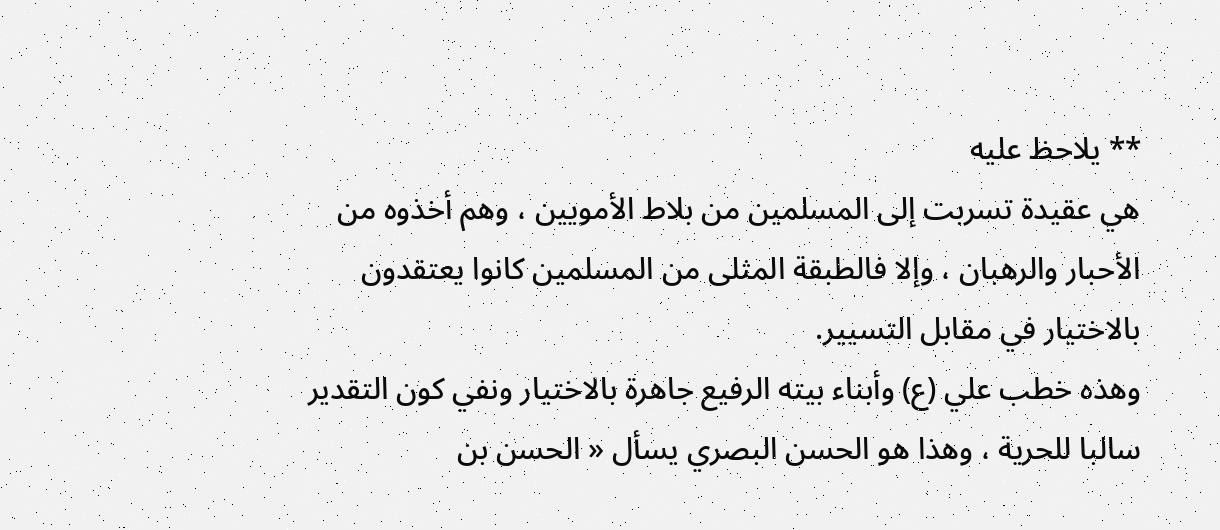** يلاحظ عليه
هي عقيدة تسربت إلى المسلمين من بلاط الأمويين ، وهم أخذوه من الأحبار والرهبان ، وإلا فالطبقة المثلى من المسلمين كانوا يعتقدون بالاختيار في مقابل التسيير.
وهذه خطب علي (ع) وأبناء بيته الرفيع جاهرة بالاختيار ونفي كون التقدير سالبا للحرية ، وهذا هو الحسن البصري يسأل « الحسن بن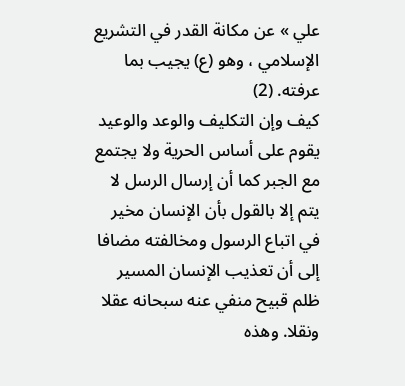علي » عن مكانة القدر في التشريع الإسلامي ، وهو (ع) يجيب بما عرفته. (2)
كيف وإن التكليف والوعد والوعيد يقوم على أساس الحرية ولا يجتمع مع الجبر كما أن إرسال الرسل لا يتم إلا بالقول بأن الإنسان مخير في اتباع الرسول ومخالفته مضافا إلى أن تعذيب الإنسان المسير ظلم قبيح منفي عنه سبحانه عقلا ونقلا. وهذه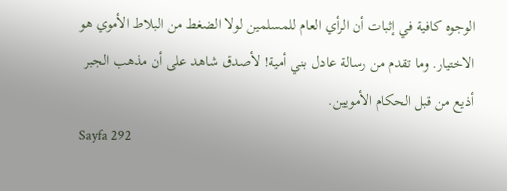الوجوه كافية في إثبات أن الرأي العام للمسلمين لولا الضغط من البلاط الأموي هو الاختيار. وما تقدم من رسالة عادل بني أمية! لأصدق شاهد على أن مذهب الجبر أذيع من قبل الحكام الأمويين.
Sayfa 292